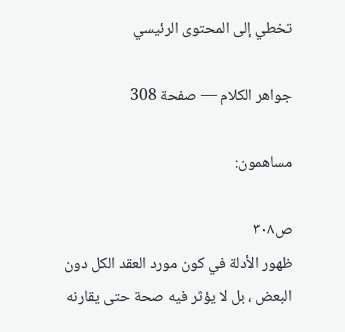تخطي إلى المحتوى الرئيسي

جواهر الكلام — صفحة 308

مساهمون:

ص٣٠٨
ظهور الأدلة في كون مورد العقد الكل دون البعض ، بل لا يؤثر فيه صحة حتى يقارنه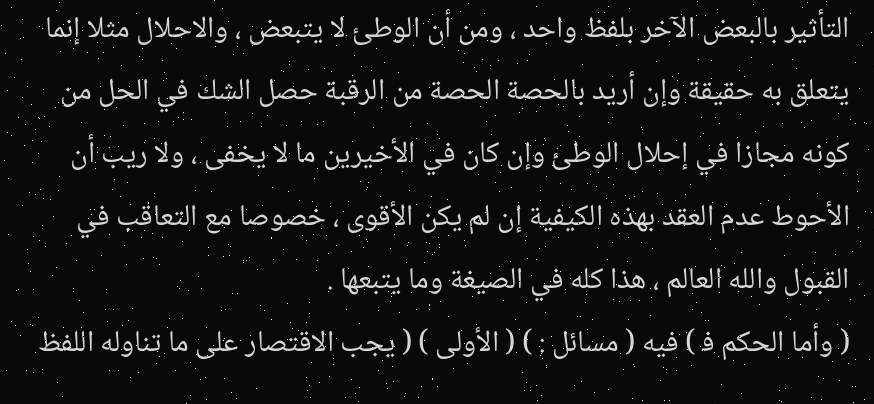التأثير بالبعض الآخر بلفظ واحد ، ومن أن الوطئ لا يتبعض ، والاحلال مثلا إنما يتعلق به حقيقة وإن أريد بالحصة الحصة من الرقبة حصل الشك في الحل من كونه مجازا في إحلال الوطئ وإن كان في الأخيرين ما لا يخفى ، ولا ريب أن الأحوط عدم العقد بهذه الكيفية إن لم يكن الأقوى ، خصوصا مع التعاقب في القبول والله العالم ، هذا كله في الصيغة وما يتبعها .
( وأما الحكم ف‍ ) فيه ( مسائل : ) ( الأولى ) ( يجب الاقتصار على ما تناوله اللفظ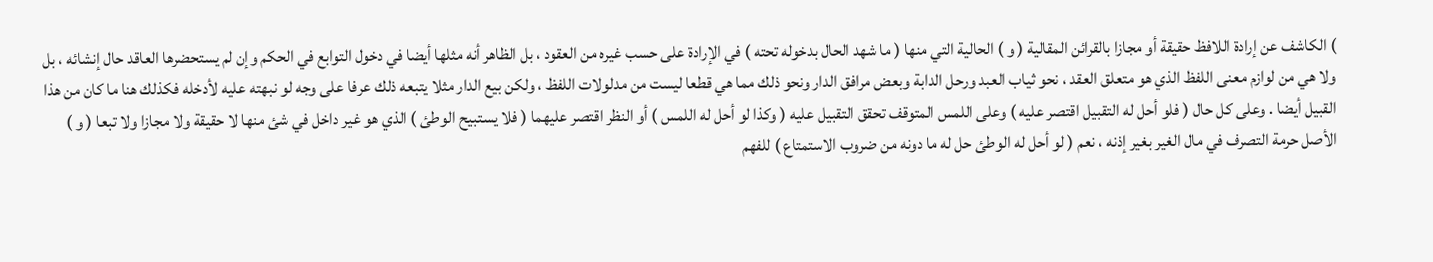) الكاشف عن إرادة اللافظ حقيقة أو مجازا بالقرائن المقالية ( و ) الحالية التي منها ( ما شهد الحال بدخوله تحته ) في الإرادة على حسب غيره من العقود ، بل الظاهر أنه مثلها أيضا في دخول التوابع في الحكم وإن لم يستحضرها العاقد حال إنشائه ، بل ولا هي من لوازم معنى اللفظ الذي هو متعلق العقد ، نحو ثياب العبد ورحل الدابة وبعض مرافق الدار ونحو ذلك مما هي قطعا ليست من مدلولات اللفظ ، ولكن بيع الدار مثلا يتبعه ذلك عرفا على وجه لو نبهته عليه لأدخله فكذلك هنا ما كان من هذا القبيل أيضا . وعلى كل حال ( فلو أحل له التقبيل اقتصر عليه ) وعلى اللمس المتوقف تحقق التقبيل عليه ( وكذا لو أحل له اللمس ) أو النظر اقتصر عليهما ( فلا يستبيح الوطئ ) الذي هو غير داخل في شئ منها لا حقيقة ولا مجازا ولا تبعا ( و ) الأصل حرمة التصرف في مال الغير بغير إذنه ، نعم ( لو أحل له الوطئ حل له ما دونه من ضروب الاستمتاع ) للفهم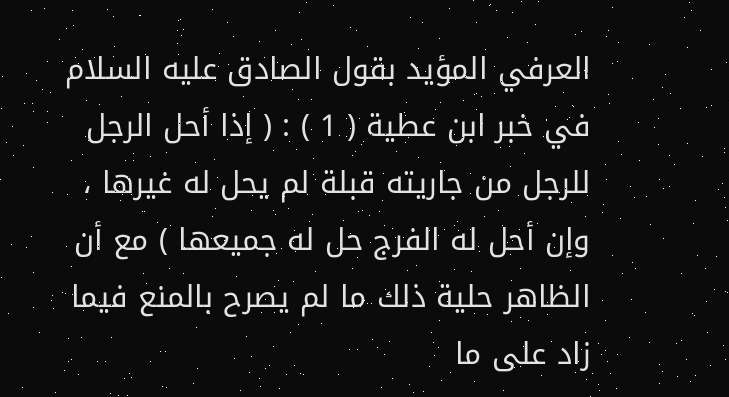العرفي المؤيد بقول الصادق عليه السلام في خبر ابن عطية ( 1 ) : ( إذا أحل الرجل للرجل من جاريته قبلة لم يحل له غيرها ، وإن أحل له الفرج حل له جميعها ) مع أن الظاهر حلية ذلك ما لم يصرح بالمنع فيما زاد على ما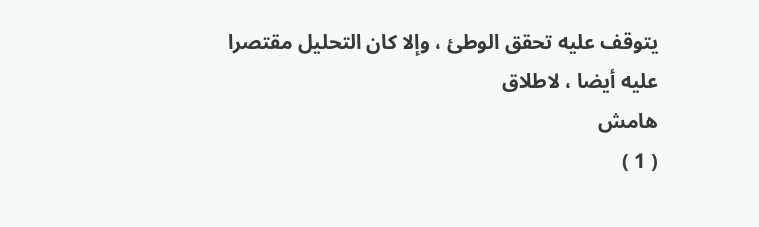يتوقف عليه تحقق الوطئ ، وإلا كان التحليل مقتصرا عليه أيضا ، لاطلاق
هامش
( 1 )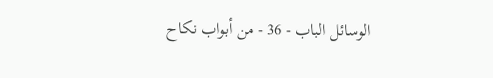الوسائل الباب - 36 - من أبواب نكاح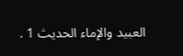العبيد والإماء الحديث 1 .